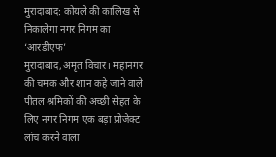मुरादाबाद: कोयले की कालिख से निकालेगा नगर निगम का ‘आरडीएफ’
मुरादाबाद,अमृत विचार। महानगर की चमक और शान कहे जाने वाले पीतल श्रमिकों की अच्छी सेहत के लिए नगर निगम एक बड़ा प्रोजेक्ट लांच करने वाला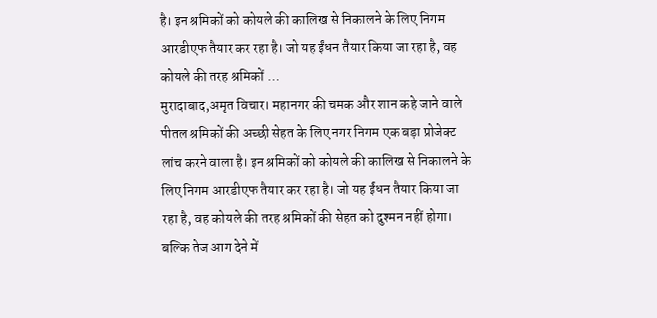है। इन श्रमिकों को कोयले की कालिख से निकालने के लिए निगम आरडीएफ तैयार कर रहा है। जो यह ईंधन तैयार किया जा रहा है, वह कोयले की तरह श्रमिकों …
मुरादाबाद,अमृत विचार। महानगर की चमक और शान कहे जाने वाले पीतल श्रमिकों की अच्छी सेहत के लिए नगर निगम एक बड़ा प्रोजेक्ट लांच करने वाला है। इन श्रमिकों को कोयले की कालिख से निकालने के लिए निगम आरडीएफ तैयार कर रहा है। जो यह ईंधन तैयार किया जा रहा है, वह कोयले की तरह श्रमिकों की सेहत को दुश्मन नहीं होगा। बल्कि तेज आग देने में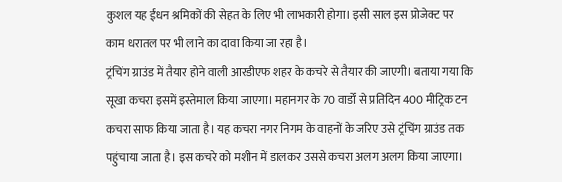कुशल यह ईंधन श्रमिकों की सेहत के लिए भी लाभकारी होगा। इसी साल इस प्रोजेक्ट पर काम धरातल पर भी लाने का दावा किया जा रहा है।
ट्रंचिंग ग्राउंड में तैयार होने वाली आरडीएफ शहर के कचरे से तैयार की जाएगी। बताया गया कि सूखा कचरा इसमें इस्तेमाल किया जाएगा। महानगर के 70 वार्डों से प्रतिदिन 400 मीट्रिक टन कचरा साफ किया जाता है। यह कचरा नगर निगम के वाहनों के जरिए उसे ट्रंचिंग ग्राउंड तक पहुंचाया जाता है। इस कचरे को मशीन में डालकर उससे कचरा अलग अलग किया जाएगा।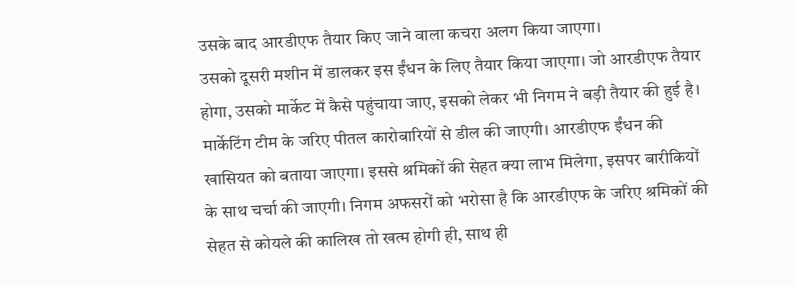उसके बाद आरडीएफ तैयार किए जाने वाला कचरा अलग किया जाएगा।
उसको दूसरी मशीन में डालकर इस ईंधन के लिए तैयार किया जाएगा। जो आरडीएफ तैयार होगा, उसको मार्केट में कैसे पहुंचाया जाए, इसको लेकर भी निगम ने बड़ी तैयार की हुई है। मार्केटिंग टीम के जरिए पीतल कारोबारियों से डील की जाएगी। आरडीएफ ईंधन की खासियत को बताया जाएगा। इससे श्रमिकों की सेहत क्या लाभ मिलेगा, इसपर बारीकियों के साथ चर्चा की जाएगी। निगम अफसरों को भरोसा है कि आरडीएफ के जरिए श्रमिकों की सेहत से कोयले की कालिख तो खत्म होगी ही, साथ ही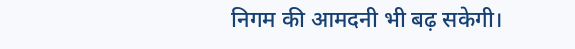निगम की आमदनी भी बढ़ सकेगी।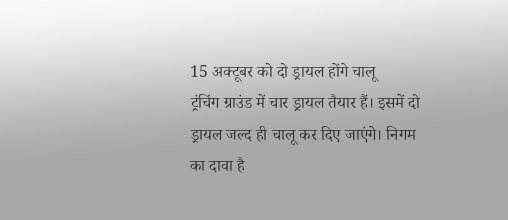15 अक्टूबर को दो ड्रायल होंगे चालू
ट्रंचिंग ग्राउंड में चार ड्रायल तैयार हैं। इसमें दो ड्रायल जल्द ही चालू कर दिए जाएंगे। निगम का दावा है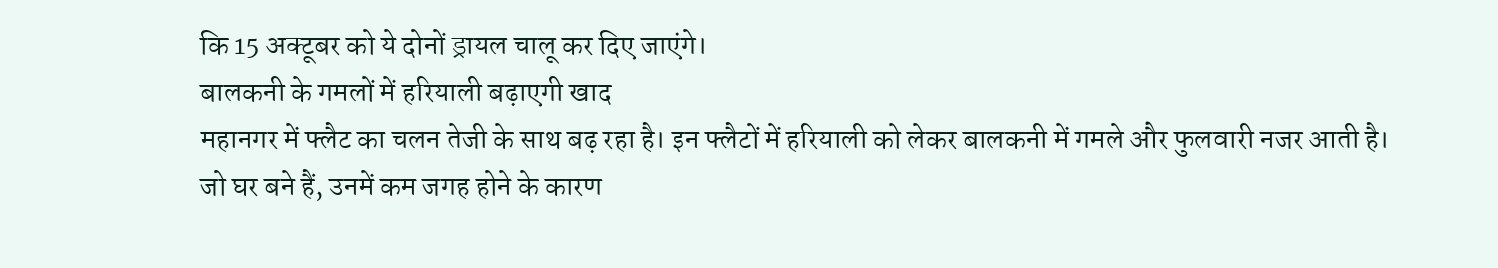कि 15 अक्टूबर को ये दोनों ड्रायल चालू कर दिए जाएंगे।
बालकनी के गमलों में हरियाली बढ़ाएगी खाद
महानगर में फ्लैट का चलन तेजी के साथ बढ़ रहा है। इन फ्लैटों में हरियाली को लेकर बालकनी में गमले और फुलवारी नजर आती है। जो घर बने हैं, उनमें कम जगह होने के कारण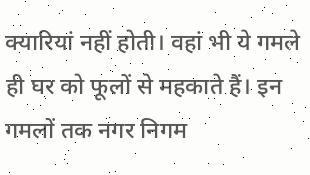क्यारियां नहीं होती। वहां भी ये गमले ही घर को फूलों से महकाते हैं। इन गमलों तक नगर निगम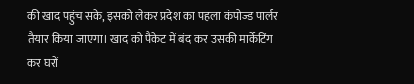की खाद पहुंच सके, इसको लेकर प्रदेश का पहला कंपोज्ड पार्लर तैयार किया जाएगा। खाद को पैकेट में बंद कर उसकी मार्केटिंग कर घरों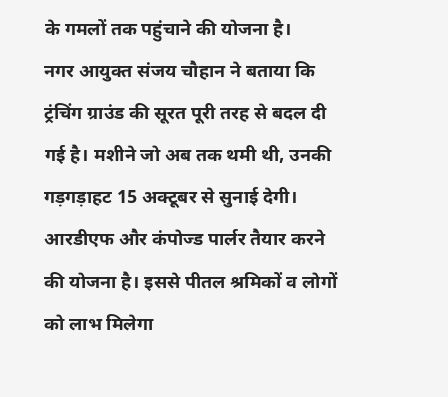के गमलों तक पहुंचाने की योजना है।
नगर आयुक्त संजय चौहान ने बताया कि ट्रंचिंग ग्राउंड की सूरत पूरी तरह से बदल दी गई है। मशीने जो अब तक थमी थी, उनकी गड़गड़ाहट 15 अक्टूबर से सुनाई देगी। आरडीएफ और कंपोज्ड पार्लर तैयार करने की योजना है। इससे पीतल श्रमिकों व लोगों को लाभ मिलेगा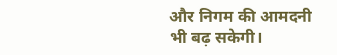और निगम की आमदनी भी बढ़ सकेगी।